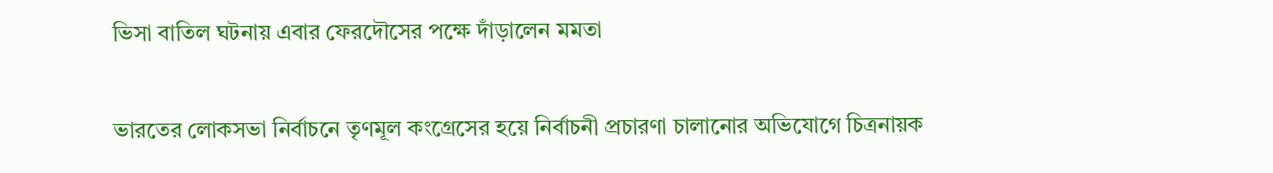ভিসা বাতিল ঘটনায় এবার ফেরদৌসের পক্ষে দাঁড়ালেন মমতা

ভারতের লোকসভা নির্বাচনে তৃণমূল কংগ্রেসের হয়ে নির্বাচনী প্রচারণা চালানোর অভিযোগে চিত্রনায়ক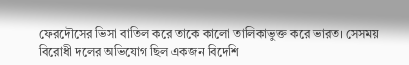ফেরদৌসের ভিসা বাতিল করে তাকে কালো তালিকাভুক্ত করে ভারত। সেসময় বিরোধী দলের অভিযোগ ছিল একজন বিদেশি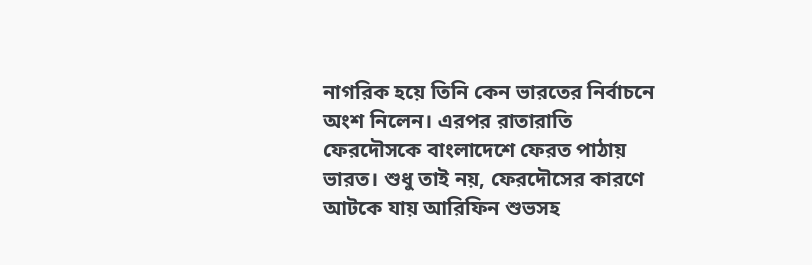নাগরিক হয়ে তিনি কেন ভারতের নির্বাচনে অংশ নিলেন। এরপর রাতারাতি ফেরদৌসকে বাংলাদেশে ফেরত পাঠায় ভারত। শুধু তাই নয়, ফেরদৌসের কারণে আটকে যায় আরিফিন শুভসহ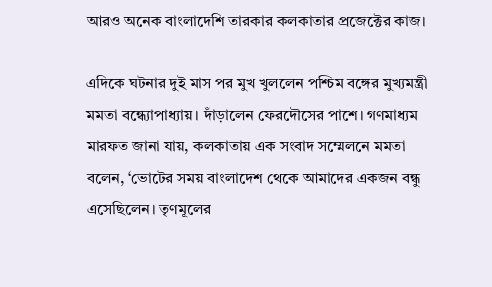আরও অনেক বাংলাদেশি তারকার কলকাতার প্রজেক্টের কাজ।

এদিকে ঘটনার দুই মাস পর মুখ খুললেন পশ্চিম বঙ্গের মুখ্যমন্ত্রী মমতা বন্ধ্যোপাধ্যায়। দাঁড়ালেন ফেরদৌসের পাশে। গণমাধ্যম মারফত জানা যায়, কলকাতায় এক সংবাদ সম্মেলনে মমতা বলেন, ‘ভোটের সময় বাংলাদেশ থেকে আমাদের একজন বন্ধু এসেছিলেন। তৃণমূলের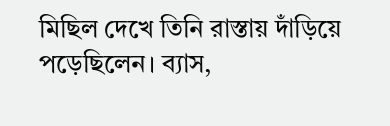মিছিল দেখে তিনি রাস্তায় দাঁড়িয়ে পড়েছিলেন। ব্যাস,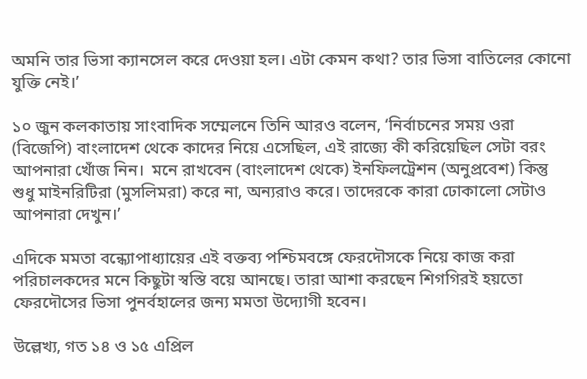অমনি তার ভিসা ক্যানসেল করে দেওয়া হল। এটা কেমন কথা? তার ভিসা বাতিলের কোনো যুক্তি নেই।’

১০ জুন কলকাতায় সাংবাদিক সম্মেলনে তিনি আরও বলেন, ‘নির্বাচনের সময় ওরা (বিজেপি) বাংলাদেশ থেকে কাদের নিয়ে এসেছিল, এই রাজ্যে কী করিয়েছিল সেটা বরং আপনারা খোঁজ নিন।  মনে রাখবেন (বাংলাদেশ থেকে) ইনফিলট্রেশন (অনুপ্রবেশ) কিন্তু শুধু মাইনরিটিরা (মুসলিমরা) করে না, অন্যরাও করে। তাদেরকে কারা ঢোকালো সেটাও আপনারা দেখুন।’

এদিকে মমতা বন্ধ্যোপাধ্যায়ের এই বক্তব্য পশ্চিমবঙ্গে ফেরদৌসকে নিয়ে কাজ করা পরিচালকদের মনে কিছুটা স্বস্তি বয়ে আনছে। তারা আশা করছেন শিগগিরই হয়তো ফেরদৌসের ভিসা পুনর্বহালের জন্য মমতা উদ্যোগী হবেন।

উল্লেখ্য, গত ১৪ ও ১৫ এপ্রিল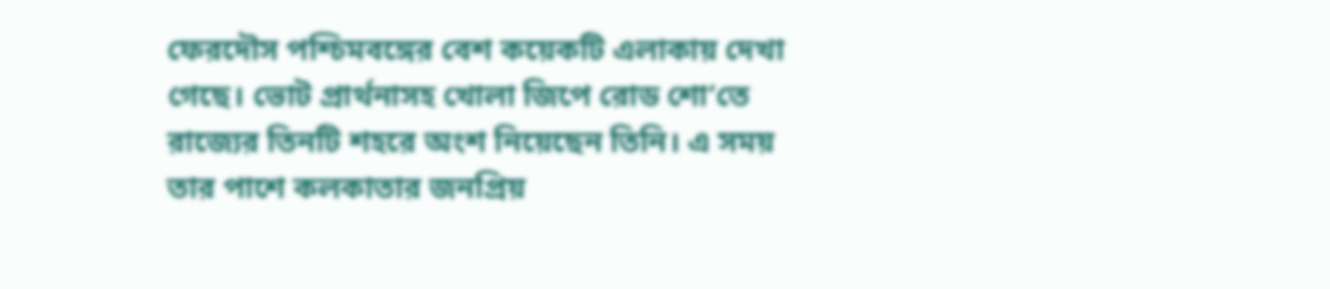ফেরদৌস পশ্চিমবঙ্গের বেশ কয়েকটি এলাকায় দেখা গেছে। ভোট প্রার্থনাসহ খোলা জিপে রোড শো’তে রাজ্যের তিনটি শহরে অংশ নিয়েছেন তিনি। এ সময় তার পাশে কলকাতার জনপ্রিয়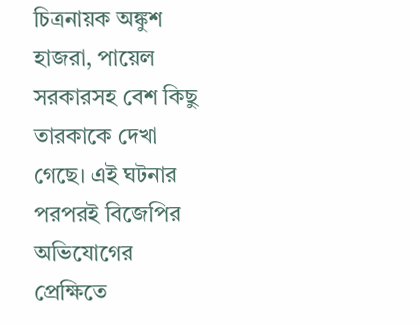চিত্রনায়ক অঙ্কুশ হাজরা, পায়েল সরকারসহ বেশ কিছু তারকাকে দেখা গেছে। এই ঘটনার পরপরই বিজেপির অভিযোগের প্রেক্ষিতে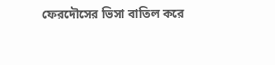ফেরদৌসের ভিসা বাতিল করে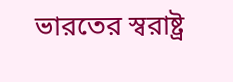ভারতের স্বরাষ্ট্র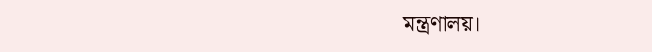মন্ত্রণালয়।